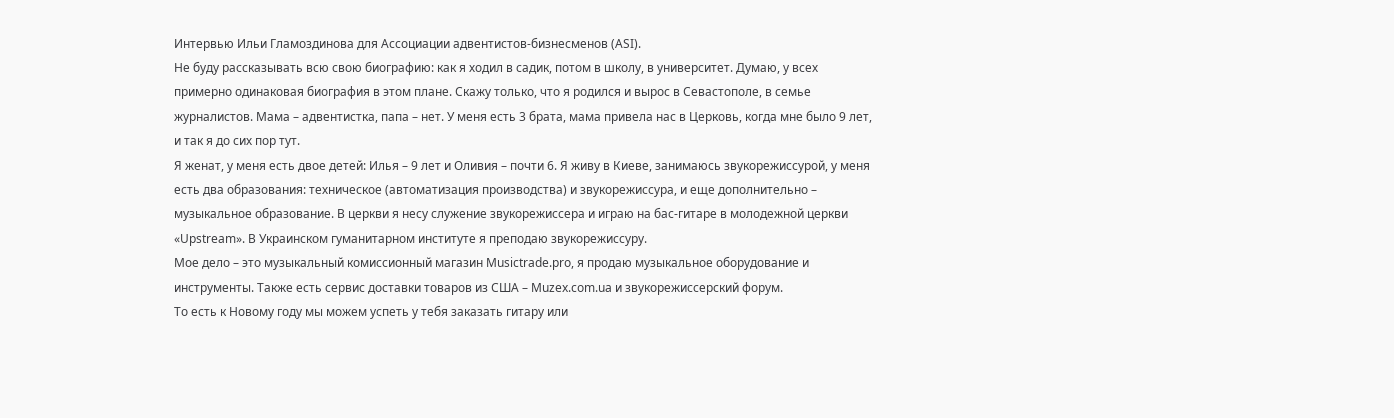Интервью Ильи Гламоздинова для Ассоциации адвентистов-бизнесменов (ASI).
Не буду рассказывать всю свою биографию: как я ходил в садик, потом в школу, в университет. Думаю, у всех примерно одинаковая биография в этом плане. Скажу только, что я родился и вырос в Севастополе, в семье журналистов. Мама – адвентистка, папа – нет. У меня есть 3 брата, мама привела нас в Церковь, когда мне было 9 лет, и так я до сих пор тут.
Я женат, у меня есть двое детей: Илья – 9 лет и Оливия – почти 6. Я живу в Киеве, занимаюсь звукорежиссурой, у меня есть два образования: техническое (автоматизация производства) и звукорежиссура, и еще дополнительно – музыкальное образование. В церкви я несу служение звукорежиссера и играю на бас-гитаре в молодежной церкви «Upstream». В Украинском гуманитарном институте я преподаю звукорежиссуру.
Мое дело – это музыкальный комиссионный магазин Musictrade.pro, я продаю музыкальное оборудование и инструменты. Также есть сервис доставки товаров из США – Muzex.com.ua и звукорежиссерский форум.
То есть к Новому году мы можем успеть у тебя заказать гитару или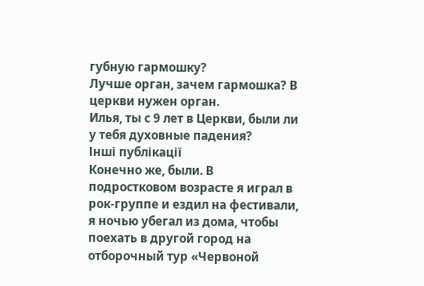губную гармошку?
Лучше орган, зачем гармошка? В церкви нужен орган.
Илья, ты с 9 лет в Церкви, были ли у тебя духовные падения?
Інші публікації
Конечно же, были. В подростковом возрасте я играл в рок-группе и ездил на фестивали, я ночью убегал из дома, чтобы поехать в другой город на отборочный тур «Червоной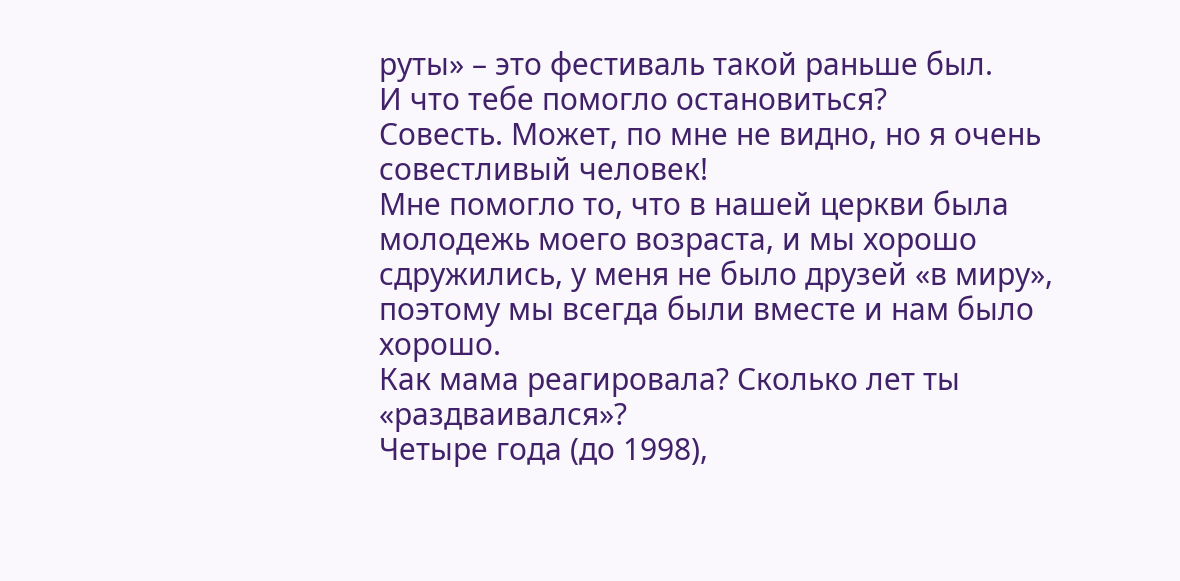руты» – это фестиваль такой раньше был.
И что тебе помогло остановиться?
Совесть. Может, по мне не видно, но я очень совестливый человек!
Мне помогло то, что в нашей церкви была молодежь моего возраста, и мы хорошо сдружились, у меня не было друзей «в миру», поэтому мы всегда были вместе и нам было хорошо.
Как мама реагировала? Сколько лет ты «раздваивался»?
Четыре года (до 1998),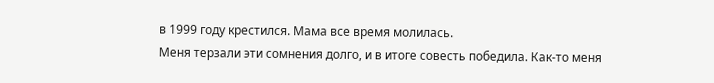в 1999 году крестился. Мама все время молилась.
Меня терзали эти сомнения долго, и в итоге совесть победила. Как-то меня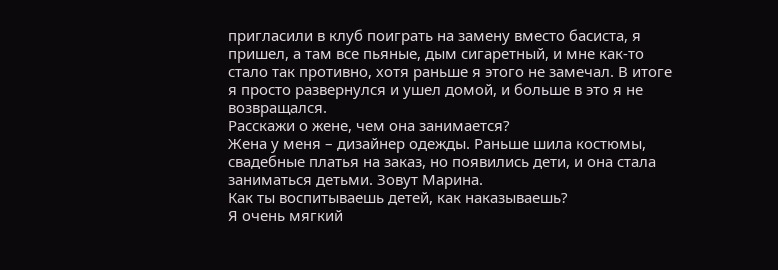пригласили в клуб поиграть на замену вместо басиста, я пришел, а там все пьяные, дым сигаретный, и мне как-то стало так противно, хотя раньше я этого не замечал. В итоге я просто развернулся и ушел домой, и больше в это я не возвращался.
Расскажи о жене, чем она занимается?
Жена у меня – дизайнер одежды. Раньше шила костюмы, свадебные платья на заказ, но появились дети, и она стала заниматься детьми. Зовут Марина.
Как ты воспитываешь детей, как наказываешь?
Я очень мягкий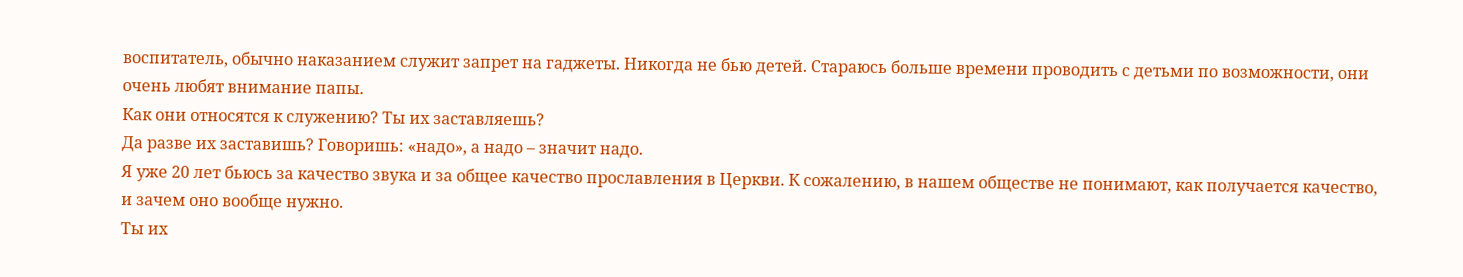воспитатель, обычно наказанием служит запрет на гаджеты. Никогда не бью детей. Стараюсь больше времени проводить с детьми по возможности, они очень любят внимание папы.
Как они относятся к служению? Ты их заставляешь?
Да разве их заставишь? Говоришь: «надо», а надо – значит надо.
Я уже 20 лет бьюсь за качество звука и за общее качество прославления в Церкви. К сожалению, в нашем обществе не понимают, как получается качество, и зачем оно вообще нужно.
Ты их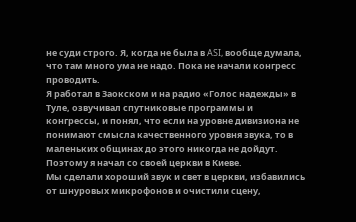не суди строго. Я, когда не была в ASI, вообще думала, что там много ума не надо. Пока не начали конгресс проводить.
Я работал в Заокском и на радио «Голос надежды» в Туле, озвучивал спутниковые программы и конгрессы, и понял, что если на уровне дивизиона не понимают смысла качественного уровня звука, то в маленьких общинах до этого никогда не дойдут. Поэтому я начал со своей церкви в Киеве.
Мы сделали хороший звук и свет в церкви, избавились от шнуровых микрофонов и очистили сцену,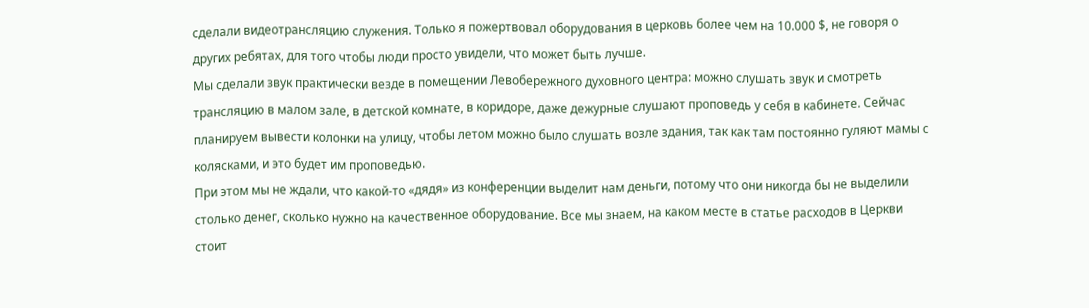сделали видеотрансляцию служения. Только я пожертвовал оборудования в церковь более чем на 10.000 $, не говоря о других ребятах, для того чтобы люди просто увидели, что может быть лучше.
Мы сделали звук практически везде в помещении Левобережного духовного центра: можно слушать звук и смотреть трансляцию в малом зале, в детской комнате, в коридоре, даже дежурные слушают проповедь у себя в кабинете. Сейчас планируем вывести колонки на улицу, чтобы летом можно было слушать возле здания, так как там постоянно гуляют мамы с колясками, и это будет им проповедью.
При этом мы не ждали, что какой-то «дядя» из конференции выделит нам деньги, потому что они никогда бы не выделили столько денег, сколько нужно на качественное оборудование. Все мы знаем, на каком месте в статье расходов в Церкви стоит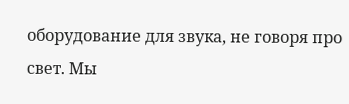оборудование для звука, не говоря про свет. Мы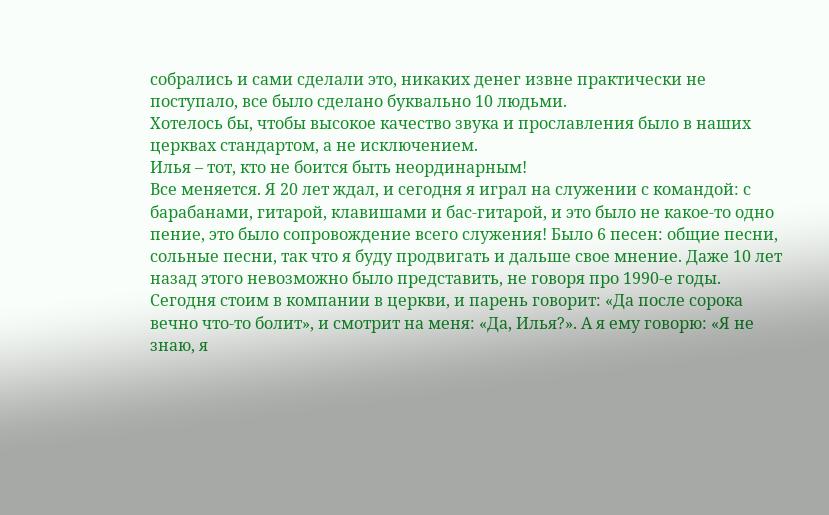собрались и сами сделали это, никаких денег извне практически не поступало, все было сделано буквально 10 людьми.
Хотелось бы, чтобы высокое качество звука и прославления было в наших церквах стандартом, а не исключением.
Илья – тот, кто не боится быть неординарным!
Все меняется. Я 20 лет ждал, и сегодня я играл на служении с командой: с барабанами, гитарой, клавишами и бас-гитарой, и это было не какое-то одно пение, это было сопровождение всего служения! Было 6 песен: общие песни, сольные песни, так что я буду продвигать и дальше свое мнение. Даже 10 лет назад этого невозможно было представить, не говоря про 1990-е годы.
Сегодня стоим в компании в церкви, и парень говорит: «Да после сорока вечно что-то болит», и смотрит на меня: «Да, Илья?». А я ему говорю: «Я не знаю, я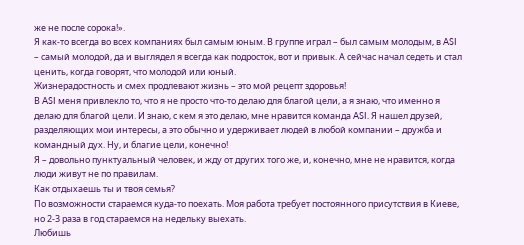же не после сорока!».
Я как-то всегда во всех компаниях был самым юным. В группе играл – был самым молодым, в ASI – самый молодой, да и выглядел я всегда как подросток, вот и привык. А сейчас начал седеть и стал ценить, когда говорят, что молодой или юный.
Жизнерадостность и смех продлевают жизнь – это мой рецепт здоровья!
В ASI меня привлекло то, что я не просто что-то делаю для благой цели, а я знаю, что именно я делаю для благой цели. И знаю, с кем я это делаю, мне нравится команда ASI. Я нашел друзей, разделяющих мои интересы, а это обычно и удерживает людей в любой компании – дружба и командный дух. Ну, и благие цели, конечно!
Я – довольно пунктуальный человек, и жду от других того же, и, конечно, мне не нравится, когда люди живут не по правилам.
Как отдыхаешь ты и твоя семья?
По возможности стараемся куда-то поехать. Моя работа требует постоянного присутствия в Киеве, но 2-3 раза в год стараемся на недельку выехать.
Любишь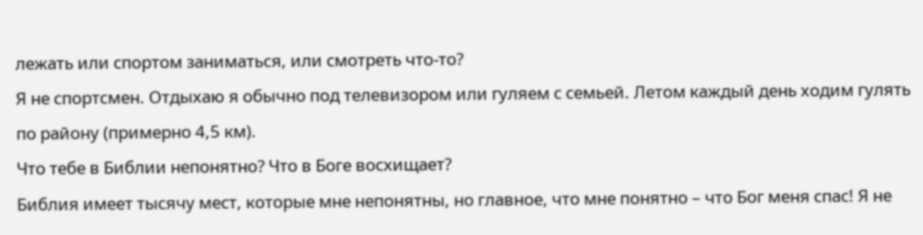лежать или спортом заниматься, или смотреть что-то?
Я не спортсмен. Отдыхаю я обычно под телевизором или гуляем с семьей. Летом каждый день ходим гулять по району (примерно 4,5 км).
Что тебе в Библии непонятно? Что в Боге восхищает?
Библия имеет тысячу мест, которые мне непонятны, но главное, что мне понятно – что Бог меня спас! Я не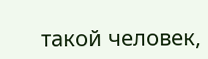такой человек,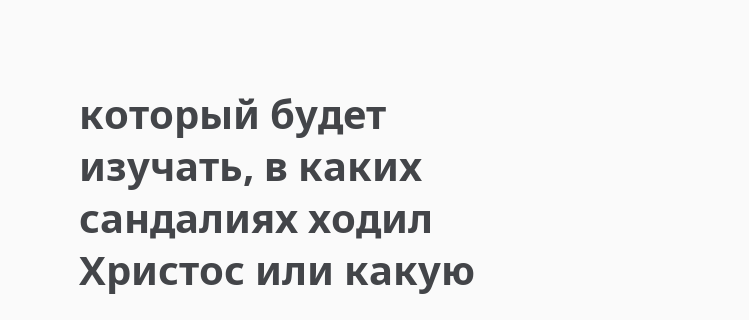который будет изучать, в каких сандалиях ходил Христос или какую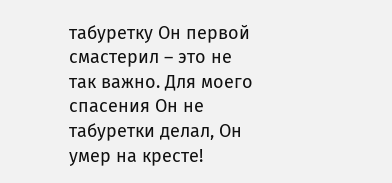табуретку Он первой смастерил – это не так важно. Для моего спасения Он не табуретки делал, Он умер на кресте!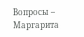Вопросы – Маргарита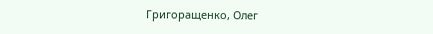Григоращенко, Олег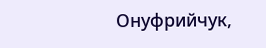Онуфрийчук,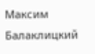Максим Балаклицкий